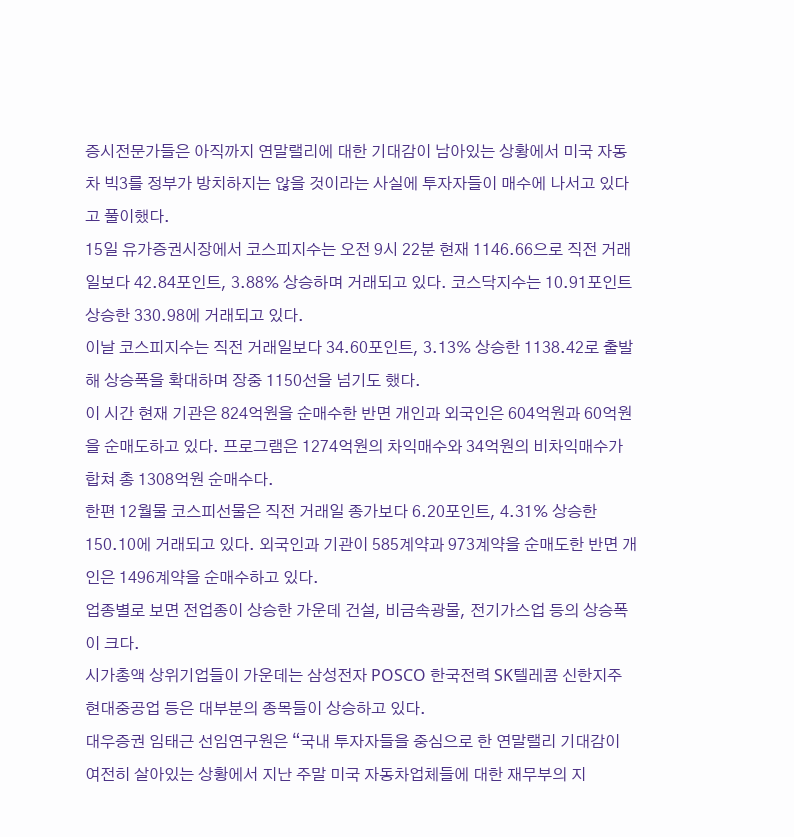증시전문가들은 아직까지 연말랠리에 대한 기대감이 남아있는 상황에서 미국 자동차 빅3를 정부가 방치하지는 않을 것이라는 사실에 투자자들이 매수에 나서고 있다고 풀이했다.
15일 유가증권시장에서 코스피지수는 오전 9시 22분 현재 1146.66으로 직전 거래일보다 42.84포인트, 3.88% 상승하며 거래되고 있다. 코스닥지수는 10.91포인트 상승한 330.98에 거래되고 있다.
이날 코스피지수는 직전 거래일보다 34.60포인트, 3.13% 상승한 1138.42로 출발해 상승폭을 확대하며 장중 1150선을 넘기도 했다.
이 시간 현재 기관은 824억원을 순매수한 반면 개인과 외국인은 604억원과 60억원을 순매도하고 있다. 프로그램은 1274억원의 차익매수와 34억원의 비차익매수가 합쳐 총 1308억원 순매수다.
한편 12월물 코스피선물은 직전 거래일 종가보다 6.20포인트, 4.31% 상승한 150.10에 거래되고 있다. 외국인과 기관이 585계약과 973계약을 순매도한 반면 개인은 1496계약을 순매수하고 있다.
업종별로 보면 전업종이 상승한 가운데 건설, 비금속광물, 전기가스업 등의 상승폭이 크다.
시가총액 상위기업들이 가운데는 삼성전자 POSCO 한국전력 SK텔레콤 신한지주 현대중공업 등은 대부분의 종목들이 상승하고 있다.
대우증권 임태근 선임연구원은 “국내 투자자들을 중심으로 한 연말랠리 기대감이 여전히 살아있는 상황에서 지난 주말 미국 자동차업체들에 대한 재무부의 지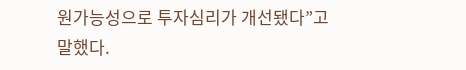원가능성으로 투자심리가 개선됐다”고 말했다.